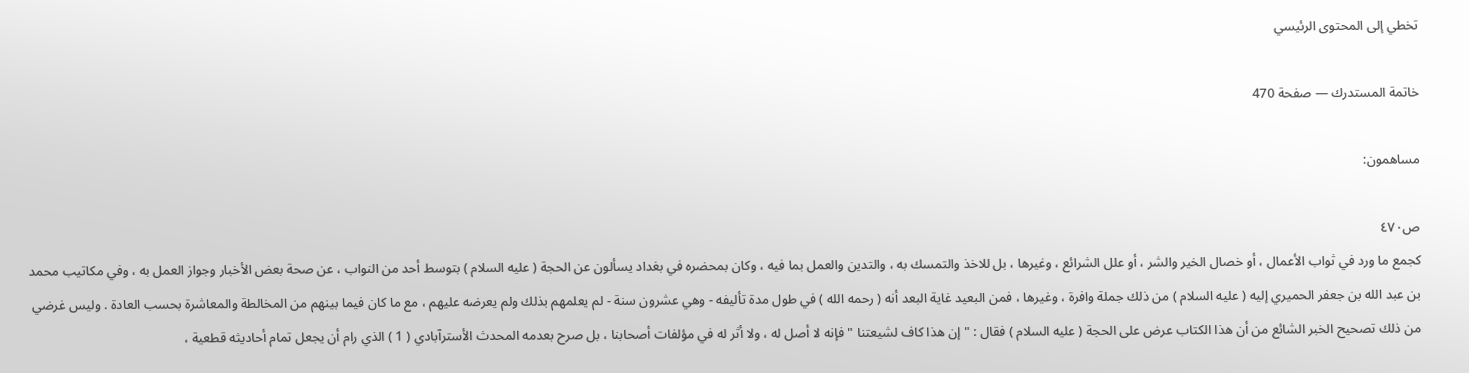تخطي إلى المحتوى الرئيسي

خاتمة المستدرك — صفحة 470

مساهمون:

ص٤٧٠
كجمع ما ورد في ثواب الأعمال ، أو خصال الخير والشر ، أو علل الشرائع ، وغيرها ، بل للاخذ والتمسك به ، والتدين والعمل بما فيه ، وكان بمحضره في بغداد يسألون عن الحجة ( عليه السلام ) بتوسط أحد من النواب ، عن صحة بعض الأخبار وجواز العمل به ، وفي مكاتيب محمد بن عبد الله بن جعفر الحميري إليه ( عليه السلام ) من ذلك جملة وافرة ، وغيرها ، فمن البعيد غاية البعد أنه ( رحمه الله ) في طول مدة تأليفه - وهي عشرون سنة - لم يعلمهم بذلك ولم يعرضه عليهم ، مع ما كان فيما بينهم من المخالطة والمعاشرة بحسب العادة . وليس غرضي من ذلك تصحيح الخبر الشائع من أن هذا الكتاب عرض على الحجة ( عليه السلام ) فقال : " إن هذا كاف لشيعتنا " فإنه لا أصل له ، ولا أثر له في مؤلفات أصحابنا ، بل صرح بعدمه المحدث الأسترآبادي ( 1 ) الذي رام أن يجعل تمام أحاديثه قطعية ،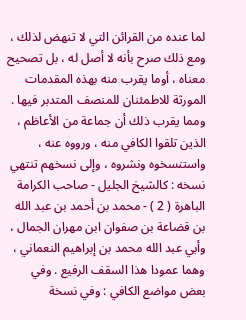لما عنده من القرائن التي لا تنهض لذلك ، ومع ذلك صرح بأنه لا أصل له ، بل تصحيح معناه ، أوما يقرب منه بهذه المقدمات المورثة للاطمئنان للمنصف المتدبر فيها . ومما يقرب ذلك أن جماعة من الأعاظم ، الذين تلقوا الكافي منه ، ورووه عنه ، واستنسخوه ونشروه ، وإلى نسخهم تنتهي نسخه : كالشيخ الجليل - صاحب الكرامة الباهرة ( 2 ) - محمد بن أحمد بن عبد الله بن قضاعة بن صفوان ابن مهران الجمال ، وأبي عبد الله محمد بن إبراهيم النعماني ، وهما عمودا هذا السقف الرفيع . وفي بعض مواضع الكافي : وفي نسخة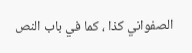الصفواني كذا ، كما في باب النص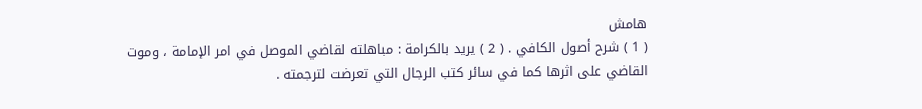هامش
( 1 ) شرح أصول الكافي . ( 2 ) يريد بالكرامة : مباهلته لقاضي الموصل في امر الإمامة ، وموت القاضي على اثرها كما في سائر كتب الرجال التي تعرضت لترجمته .